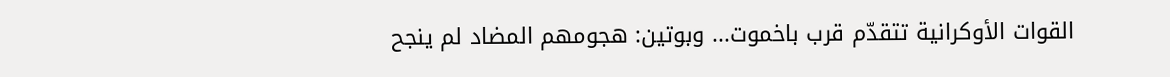القوات الأوكرانية تتقدّم قرب باخموت... وبوتين: هجومهم المضاد لم ينجح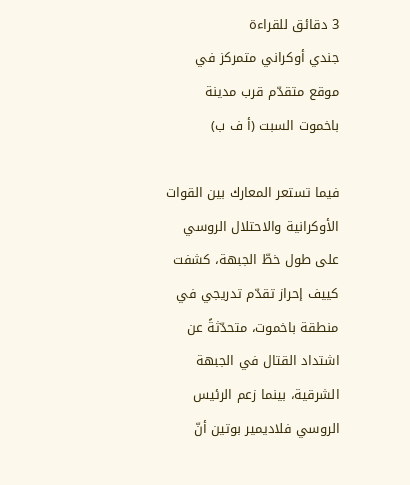3 دقائق للقراءة
جندي أوكراني متمركز في موقع متقدّم قرب مدينة باخموت السبت (أ ف ب)

فيما تستعر المعارك بين القوات الأوكرانية والاحتلال الروسي على طول خطّ الجبهة، كشفت كييف إحراز تقدّم تدريجي في منطقة باخموت، متحدّثةً عن اشتداد القتال في الجبهة الشرقية، بينما زعم الرئيس الروسي فلاديمير بوتين أنّ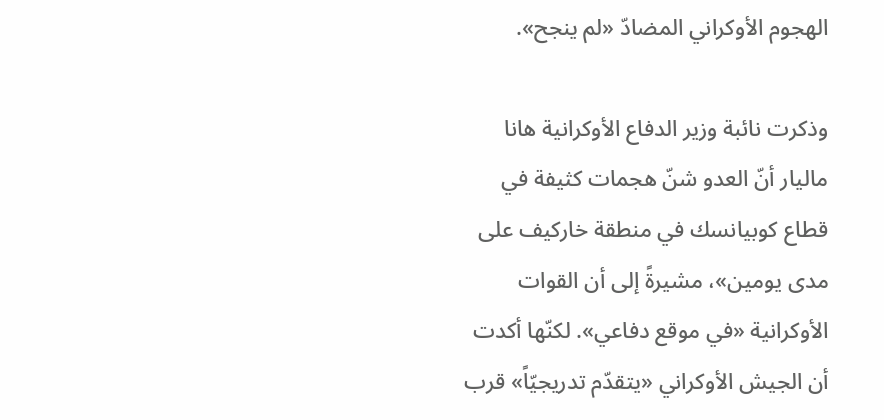الهجوم الأوكراني المضادّ «لم ينجح».

وذكرت نائبة وزير الدفاع الأوكرانية هانا ماليار أنّ العدو شنّ هجمات كثيفة في قطاع كوبيانسك في منطقة خاركيف على مدى يومين»، مشيرةً إلى أن القوات الأوكرانية «في موقع دفاعي». لكنّها أكدت أن الجيش الأوكراني «يتقدّم تدريجيّاً» قرب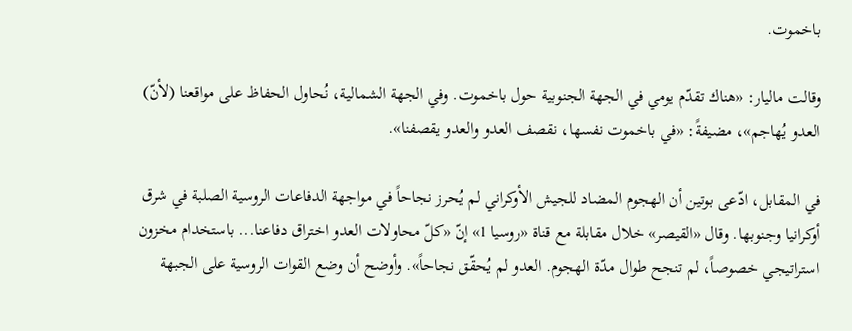باخموت.

وقالت ماليار: «هناك تقدّم يومي في الجهة الجنوبية حول باخموت. وفي الجهة الشمالية، نُحاول الحفاظ على مواقعنا (لأنّ) العدو يُهاجم»، مضيفةً: «في باخموت نفسها، نقصف العدو والعدو يقصفنا».

في المقابل، ادّعى بوتين أن الهجوم المضاد للجيش الأوكراني لم يُحرز نجاحاً في مواجهة الدفاعات الروسية الصلبة في شرق أوكرانيا وجنوبها. وقال «القيصر» خلال مقابلة مع قناة «روسيا 1» إنّ «كلّ محاولات العدو اختراق دفاعنا... باستخدام مخزون استراتيجي خصوصاً، لم تنجح طوال مدّة الهجوم. العدو لم يُحقّق نجاحاً». وأوضح أن وضع القوات الروسية على الجبهة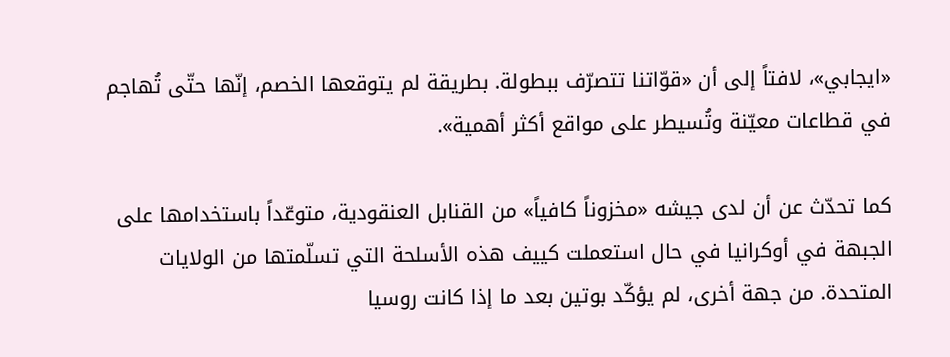«ايجابي»، لافتاً إلى أن «قوّاتنا تتصرّف ببطولة. بطريقة لم يتوقعها الخصم، إنّها حتّى تُهاجم في قطاعات معيّنة وتُسيطر على مواقع أكثر أهمية».

كما تحدّث عن أن لدى جيشه «مخزوناً كافياً» من القنابل العنقودية، متوعّداً باستخدامها على الجبهة في أوكرانيا في حال استعملت كييف هذه الأسلحة التي تسلّمتها من الولايات المتحدة. من جهة أخرى، لم يؤكّد بوتين بعد ما إذا كانت روسيا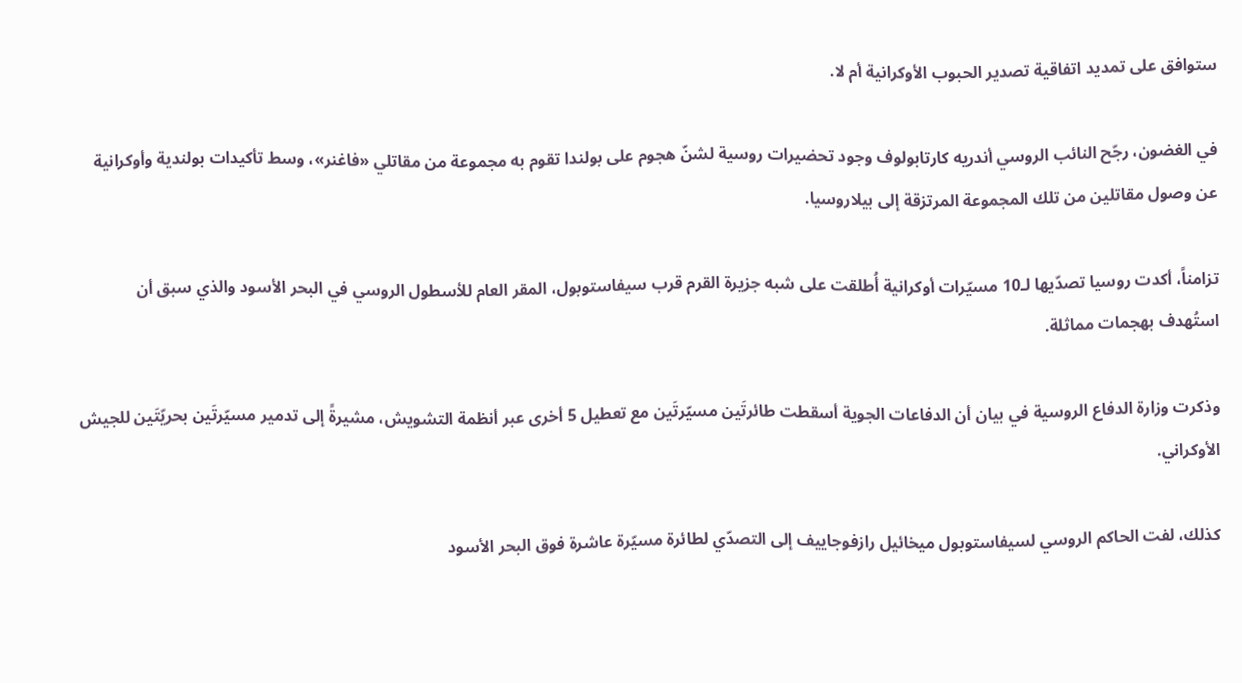ستوافق على تمديد اتفاقية تصدير الحبوب الأوكرانية أم لا.

في الغضون، رجّح النائب الروسي أندريه كارتابولوف وجود تحضيرات روسية لشنّ هجوم على بولندا تقوم به مجموعة من مقاتلي «فاغنر»، وسط تأكيدات بولندية وأوكرانية عن وصول مقاتلين من تلك المجموعة المرتزقة إلى بيلاروسيا.

تزامناً، أكدت روسيا تصدّيها لـ10 مسيّرات أوكرانية أُطلقت على شبه جزيرة القرم قرب سيفاستوبول، المقر العام للأسطول الروسي في البحر الأسود والذي سبق أن استُهدف بهجمات مماثلة.

وذكرت وزارة الدفاع الروسية في بيان أن الدفاعات الجوية أسقطت طائرتَين مسيّرتَين مع تعطيل 5 أخرى عبر أنظمة التشويش، مشيرةً إلى تدمير مسيّرتَين بحريّتَين للجيش الأوكراني.

كذلك، لفت الحاكم الروسي لسيفاستوبول ميخائيل رازفوجاييف إلى التصدّي لطائرة مسيّرة عاشرة فوق البحر الأسود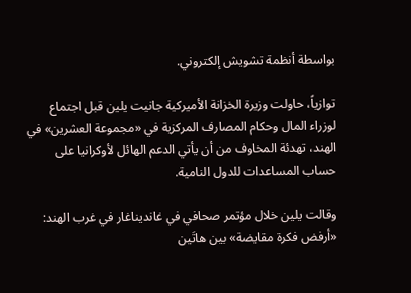بواسطة أنظمة تشويش إلكتروني.

توازياً، حاولت وزيرة الخزانة الأميركية جانيت يلين قبل اجتماع لوزراء المال وحكام المصارف المركزية في «مجموعة العشرين» في الهند، تهدئة المخاوف من أن يأتي الدعم الهائل لأوكرانيا على حساب المساعدات للدول النامية.

وقالت يلين خلال مؤتمر صحافي في غانديناغار في غرب الهند: «أرفض فكرة مقايضة» بين هاتَين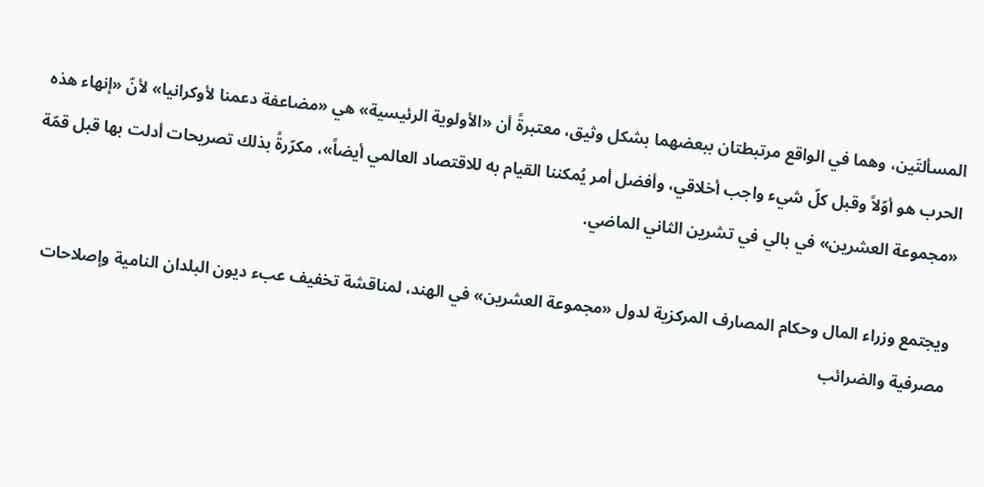المسألتَين، وهما في الواقع مرتبطتان ببعضهما بشكل وثيق، معتبرةً أن «الأولوية الرئيسية» هي «مضاعفة دعمنا لأوكرانيا» لأنّ «إنهاء هذه الحرب هو أوّلاً وقبل كلّ شيء واجب أخلاقي، وأفضل أمر يُمكننا القيام به للاقتصاد العالمي أيضاً»، مكرّرةً بذلك تصريحات أدلت بها قبل قمّة «مجموعة العشرين» في بالي في تشرين الثاني الماضي.

ويجتمع وزراء المال وحكام المصارف المركزية لدول «مجموعة العشرين» في الهند، لمناقشة تخفيف عبء ديون البلدان النامية وإصلاحات مصرفية والضرائب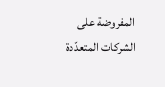المفروضة على الشركات المتعدّدة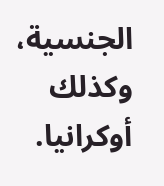الجنسية، وكذلك أوكرانيا.